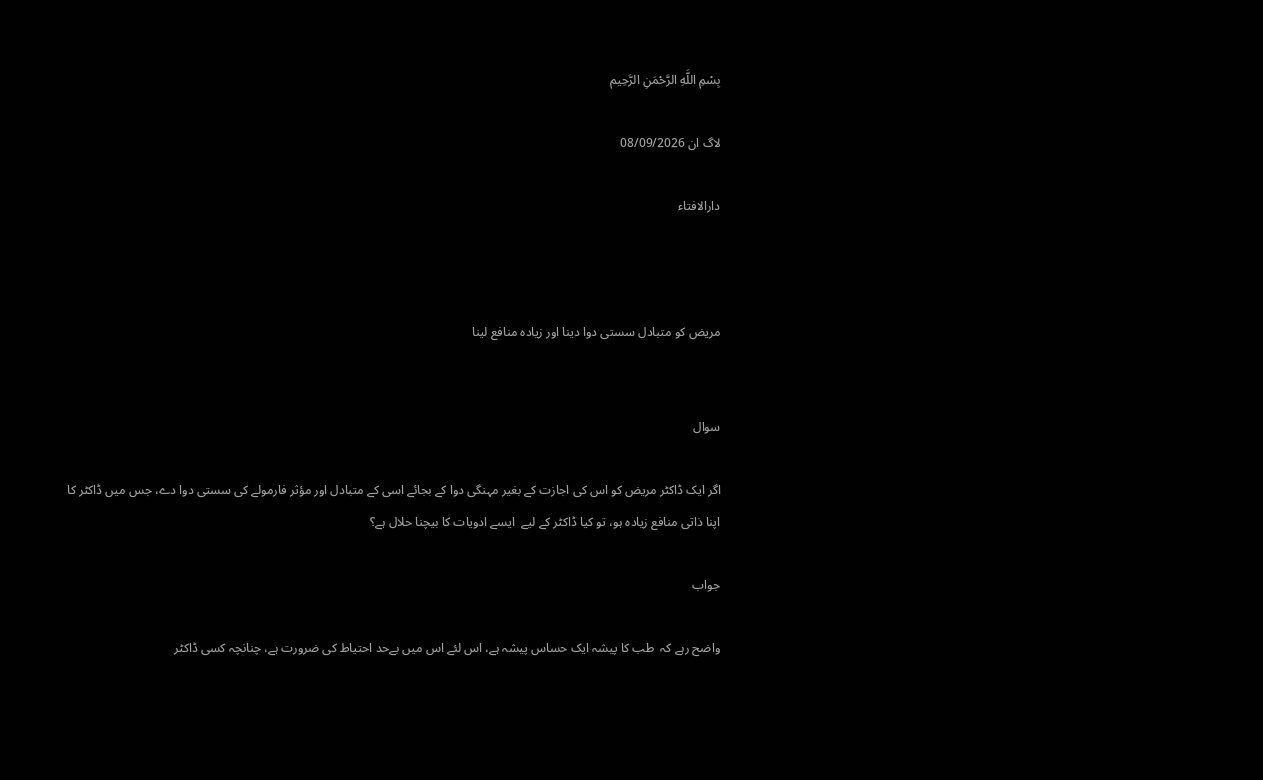بِسْمِ اللَّهِ الرَّحْمَنِ الرَّحِيم

لاگ ان 08/09/2026

دارالافتاء



مریض کو متبادل سستی دوا دینا اور زیادہ منافع لینا


سوال

اگر ایک ڈاکٹر مریض کو اس کی اجازت کے بغیر مہنگی دوا کے بجائے اسی کے متبادل اور مؤثر فارمولے کی سستی دوا دے، جس میں ڈاکٹر کا اپنا ذاتی منافع زیادہ ہو، تو کیا ڈاکٹر کے لیے  ایسے ادویات کا بیچنا حلال ہے؟

جواب

واضح رہے کہ  طب کا پیشہ ایک حساس پیشہ ہے، اس لئے اس میں بےحد احتیاط کی ضرورت ہے، چنانچہ کسی ڈاکٹر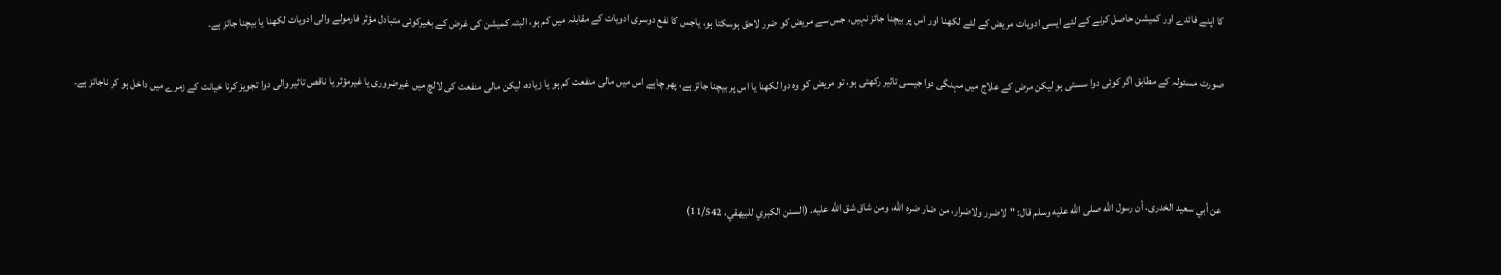کا اپنے فائدے اور کمیشن حاصل کرنے کے لئے ایسی ادویات مریض کے لئے لکھنا اور اس پر بیچنا جائز نہیں، جس سے مریض کو ضرر لاحق ہوسکتا ہو، یاجس کا نفع دوسری ادویات کے مقابلہ میں کم ہو، البتہ کمیشن کی غرض کے بغیرکوئی متبادل مؤثر فارمولے والی ادویات لکھنا یا بیچنا جائز ہے۔

صورت مسئولہ کے مطابق اگر کوئی دوا سستی ہو لیکن مرض کے علاج میں مہنگی دوا جیسی تاثیر رکھتی ہو، تو مریض کو وہ دوا لکھنا یا اس پر بیچنا جائز ہے، پھر چاہے اس میں مالی منفعت کم ہو یا زیادہ، لیکن مالی منفعت کی لالچ ميں غیرضروری یا غیرمؤثر یا ناقص تاثیر والی دوا تجویز کرنا خیانت کے زمرے میں داخل ہو کر ناجائز ہے۔



 عن أبي سعيد الخدری، أن رسول الله صلی الله عليه وسلم قال: "لاضرر ولاضرار، من ضار ضره الله، ومن شاق شق الله عليه. (السنن الكبري للبيهقي، 11/542)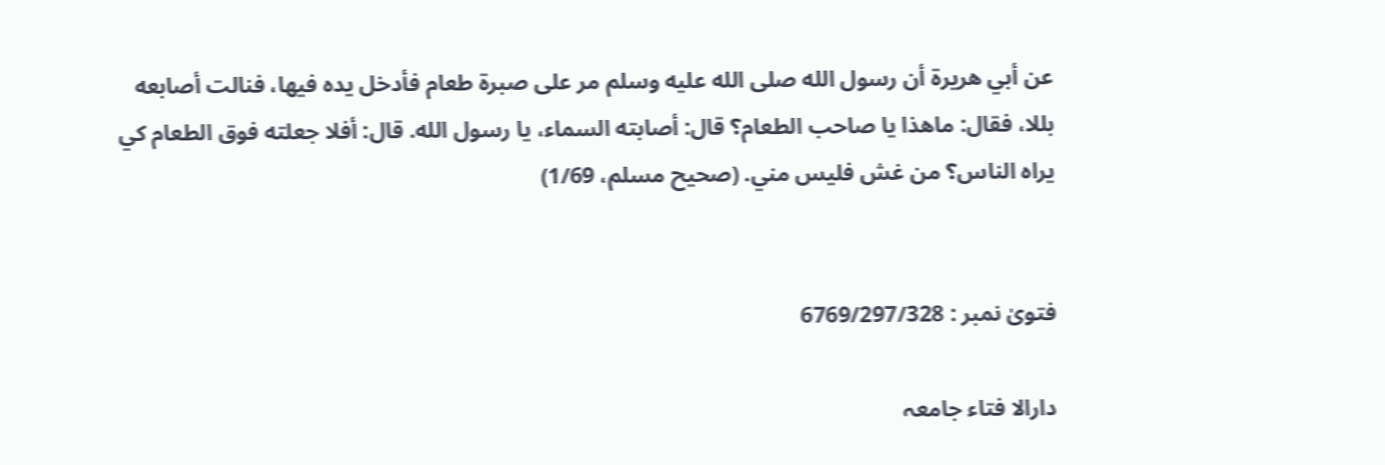عن أبي هريرة أن رسول الله صلی الله عليه وسلم مر علی صبرة طعام فأدخل يده فيها، فنالت أصابعه بللا، فقال: ماهذا يا صاحب الطعام؟ قال: أصابته السماء، يا رسول الله. قال: أفلا جعلته فوق الطعام كي يراه الناس؟ من غش فليس مني. (صحيح مسلم، 1/69)


فتویٰ نمبر : 6769/297/328

دارالا فتاء جامعہ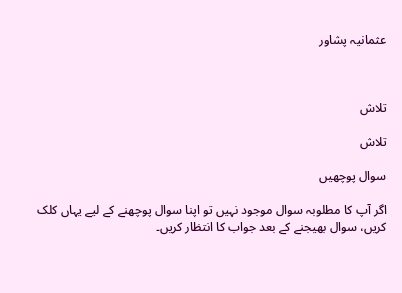عثمانیہ پشاور



تلاش

تلاش

سوال پوچھیں

اگر آپ کا مطلوبہ سوال موجود نہیں تو اپنا سوال پوچھنے کے لیے یہاں کلک کریں، سوال بھیجنے کے بعد جواب کا انتظار کریں۔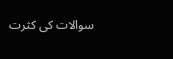سوالات کی کثرت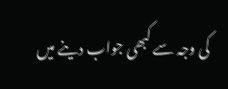کی وجہ سے کبھی جواب دینے میں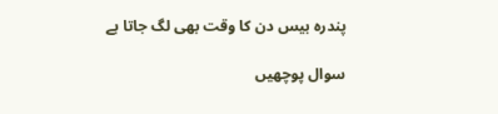پندرہ بیس دن کا وقت بھی لگ جاتا ہے

سوال پوچھیں